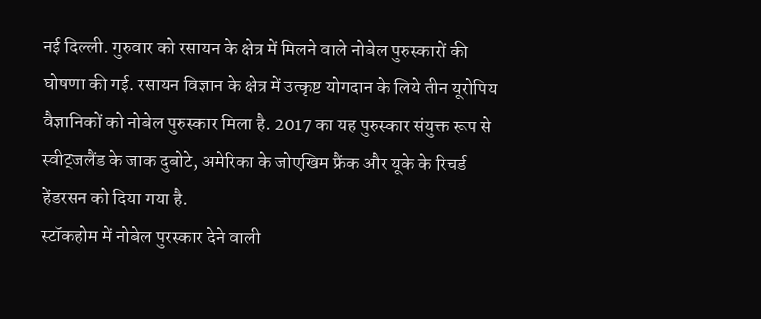नई दिल्ली. गुरुवार को रसायन के क्षेत्र में मिलने वाले नोबेल पुरुस्कारों की घोषणा की गई. रसायन विज्ञान के क्षेत्र में उत्कृष्ट योगदान के लिये तीन यूरोपिय वैज्ञानिकों को नोबेल पुरुस्कार मिला है. 2017 का यह पुरुस्कार संयुक्त रूप से स्वीट्जलैंड के जाक दुबोटे, अमेरिका के जोएखिम फ्रैंक और यूके के रिचर्ड हेंडरसन को दिया गया है.
स्टॉकहोम में नोबेल पुरस्कार देने वाली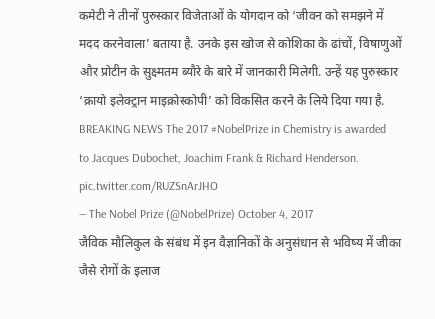कमेटी ने तीनों पुरुस्कार विजेताओं के योगदान को ‘जीवन को समझने में मदद करनेवाला’ बताया है. उनके इस खोज से कोशिका के ढांचों, विषाणुओं और प्रोटीन के सुक्ष्मतम ब्यौरे के बारे में जानकारी मिलेगी. उन्हें यह पुरुस्कार ‘क्रायो इलेक्ट्रान माइक्रोस्कोपी’ को विकसित करने के लिये दिया गया है.
BREAKING NEWS The 2017 #NobelPrize in Chemistry is awarded to Jacques Dubochet, Joachim Frank & Richard Henderson. pic.twitter.com/RUZSnArJHO
— The Nobel Prize (@NobelPrize) October 4, 2017
जैविक मौलिकुल के संबंध में इन वैज्ञानिकों के अनुसंधान से भविष्य में जीका जैसे रोगों के इलाज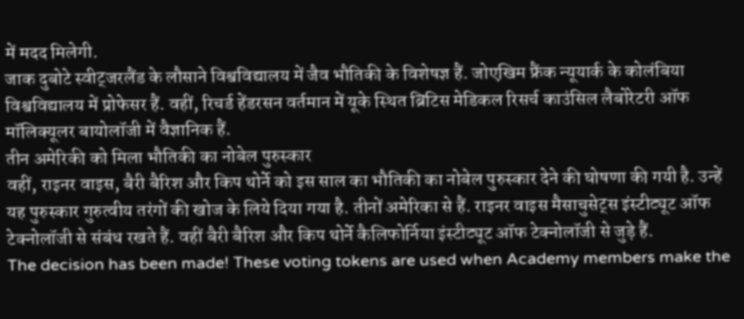में मदद मिलेगी.
जाक दुबोटे स्वीट्जरलैंड के लौसाने विश्वविद्यालय में जैव भौतिकी के विशेषज्ञ हैं. जोएखिम फ्रैंक न्यूयार्क के कोलंबिया विश्वविद्यालय में प्रोफेसर हैं. वहीं, रिचर्ड हेंडरसन वर्तमान में यूके स्थित ब्रिटिस मेडिकल रिसर्च काउंसिल लैबोरेटरी ऑफ मॉलिक्यूलर बायोलॉजी में वैज्ञानिक हैं.
तीन अमेरिकी को मिला भौतिकी का नोबेल पुरुस्कार
वहीं, राइनर वाइस, बैरी बैरिश और किप थोर्ने को इस साल का भौतिकी का नोबेल पुरुस्कार देने की घोषणा की गयी है. उन्हें यह पुरुस्कार गुरुत्वीय तरंगों की खोज के लिये दिया गया है. तीनों अमेरिका से हैं. राइनर वाइस मैसाचुसेट्स इंस्टीट्यूट ऑफ टेक्नोलॉजी से संबंध रखते हैं. वहीं बैरी बैरिश और किप थोर्ने कैलिफोर्निया इंस्टीट्यूट ऑफ टेक्नोलॉजी से जुड़े हैं.
The decision has been made! These voting tokens are used when Academy members make the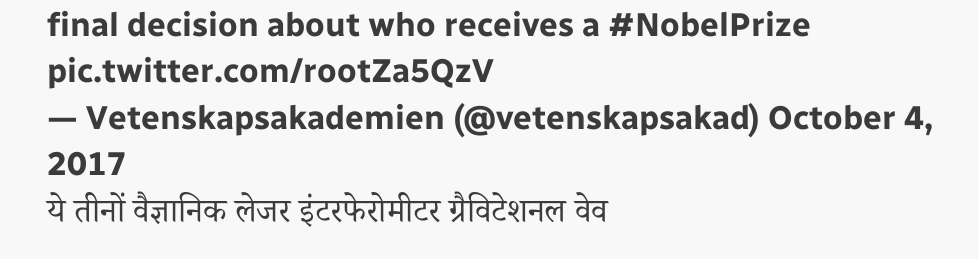final decision about who receives a #NobelPrize pic.twitter.com/rootZa5QzV
— Vetenskapsakademien (@vetenskapsakad) October 4, 2017
ये तीनों वैज्ञानिक लेजर इंटरफेरोमीटर ग्रैविटेशनल वेव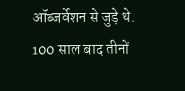ऑब्जर्वेशन से जुड़े थे. 100 साल बाद तीनों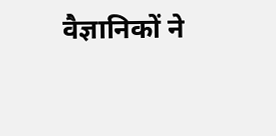वैज्ञानिकों ने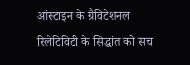आंस्टाइन के ग्रैविटेशनल रिलेटिविटी के सिद्धांत को सच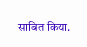साबित किया.